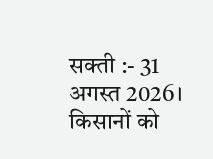सक्ती :- 31 अगस्त 2026। किसानों को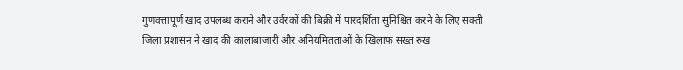गुणवत्तापूर्ण खाद उपलब्ध कराने और उर्वरकों की बिक्री में पारदर्शिता सुनिश्चित करने के लिए सक्ती जिला प्रशासन ने खाद की कालाबाजारी और अनियमितताओं के खिलाफ सख्त रुख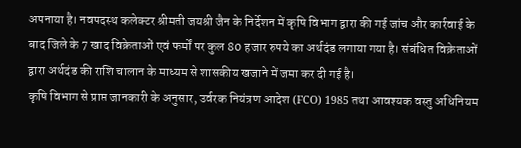अपनाया है। नवपदस्थ कलेक्टर श्रीमती जयश्री जैन के निर्देशन में कृषि विभाग द्वारा की गई जांच और कार्रवाई के बाद जिले के 7 खाद विक्रेताओं एवं फर्मों पर कुल 80 हजार रुपये का अर्थदंड लगाया गया है। संबंधित विक्रेताओं द्वारा अर्थदंड की राशि चालान के माध्यम से शासकीय खजाने में जमा कर दी गई है।
कृषि विभाग से प्राप्त जानकारी के अनुसार, उर्वरक नियंत्रण आदेश (FCO) 1985 तथा आवश्यक वस्तु अधिनियम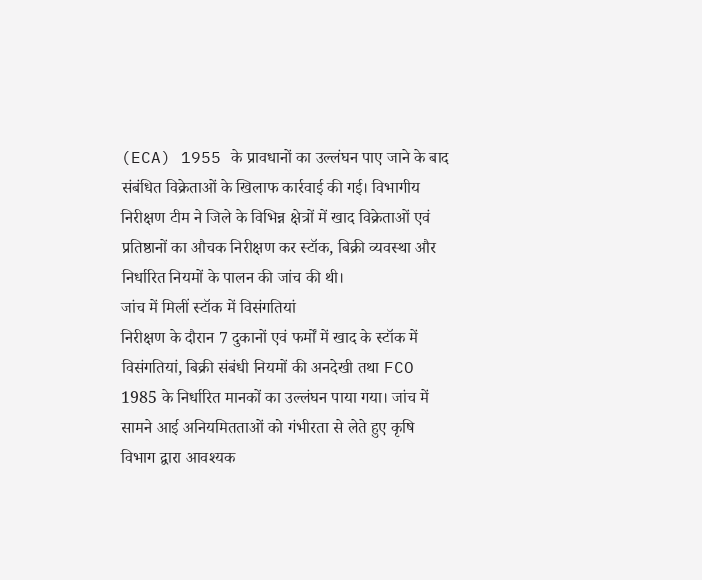(ECA) 1955 के प्रावधानों का उल्लंघन पाए जाने के बाद संबंधित विक्रेताओं के खिलाफ कार्रवाई की गई। विभागीय निरीक्षण टीम ने जिले के विभिन्न क्षेत्रों में खाद विक्रेताओं एवं प्रतिष्ठानों का औचक निरीक्षण कर स्टॉक, बिक्री व्यवस्था और निर्धारित नियमों के पालन की जांच की थी।
जांच में मिलीं स्टॉक में विसंगतियां
निरीक्षण के दौरान 7 दुकानों एवं फर्मों में खाद के स्टॉक में विसंगतियां, बिक्री संबंधी नियमों की अनदेखी तथा FCO 1985 के निर्धारित मानकों का उल्लंघन पाया गया। जांच में सामने आई अनियमितताओं को गंभीरता से लेते हुए कृषि विभाग द्वारा आवश्यक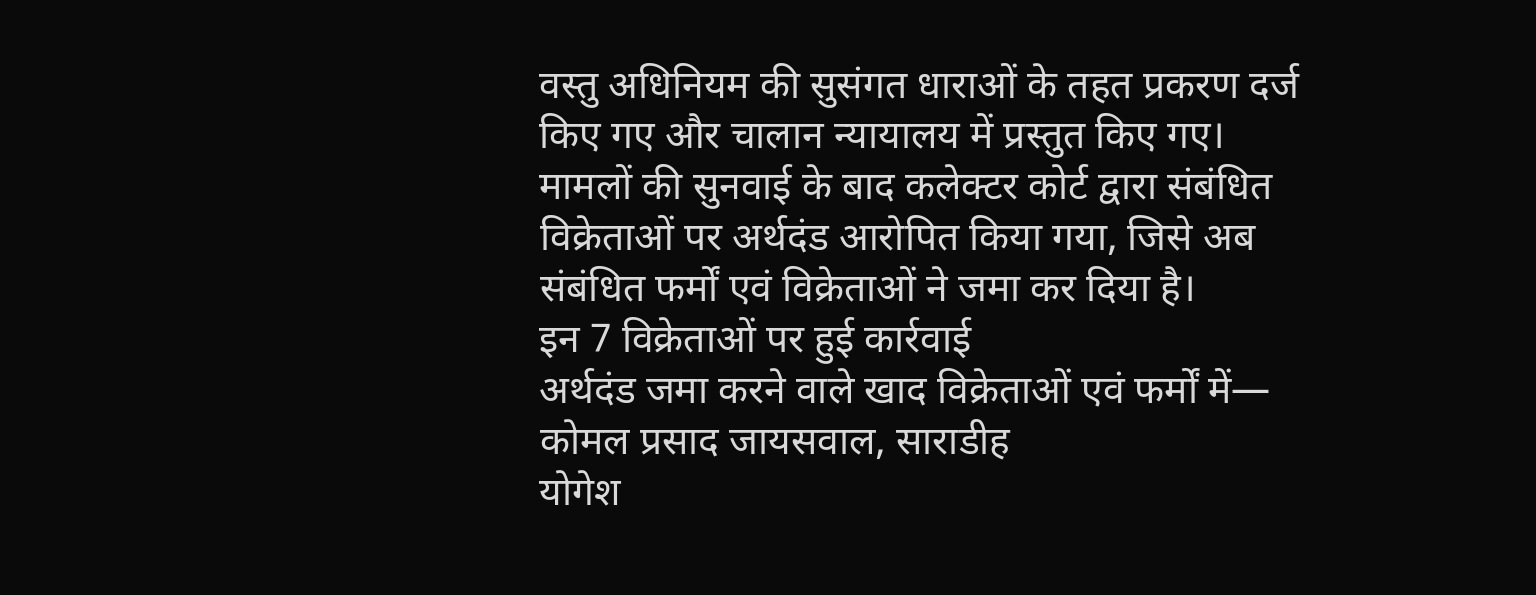वस्तु अधिनियम की सुसंगत धाराओं के तहत प्रकरण दर्ज किए गए और चालान न्यायालय में प्रस्तुत किए गए।
मामलों की सुनवाई के बाद कलेक्टर कोर्ट द्वारा संबंधित विक्रेताओं पर अर्थदंड आरोपित किया गया, जिसे अब संबंधित फर्मों एवं विक्रेताओं ने जमा कर दिया है।
इन 7 विक्रेताओं पर हुई कार्रवाई
अर्थदंड जमा करने वाले खाद विक्रेताओं एवं फर्मों में—
कोमल प्रसाद जायसवाल, साराडीह
योगेश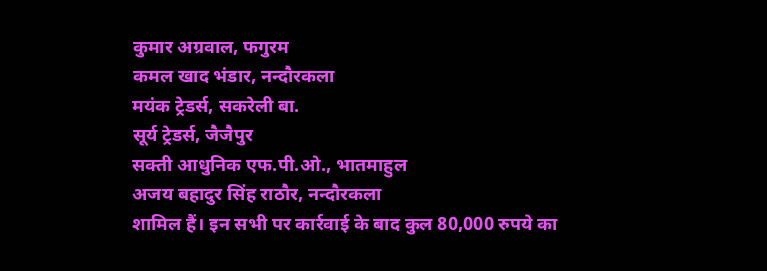कुमार अग्रवाल, फगुरम
कमल खाद भंडार, नन्दौरकला
मयंक ट्रेडर्स, सकरेली बा.
सूर्य ट्रेडर्स, जैजैपुर
सक्ती आधुनिक एफ.पी.ओ., भातमाहुल
अजय बहादुर सिंह राठौर, नन्दौरकला
शामिल हैं। इन सभी पर कार्रवाई के बाद कुल 80,000 रुपये का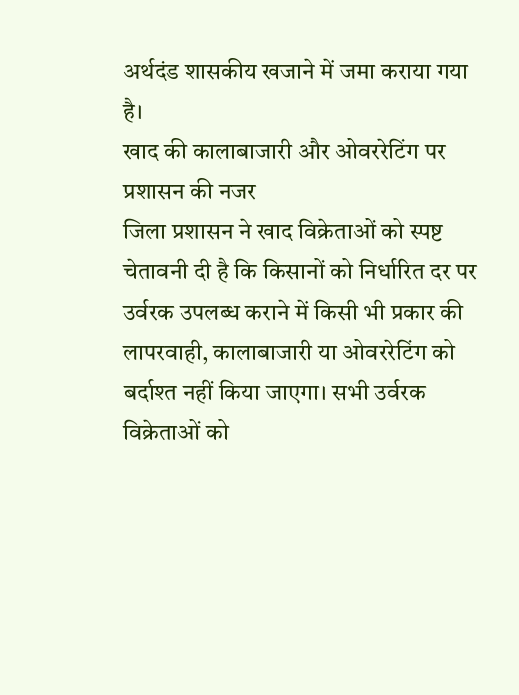अर्थदंड शासकीय खजाने में जमा कराया गया है।
खाद की कालाबाजारी और ओवररेटिंग पर प्रशासन की नजर
जिला प्रशासन ने खाद विक्रेताओं को स्पष्ट चेतावनी दी है कि किसानों को निर्धारित दर पर उर्वरक उपलब्ध कराने में किसी भी प्रकार की लापरवाही, कालाबाजारी या ओवररेटिंग को बर्दाश्त नहीं किया जाएगा। सभी उर्वरक विक्रेताओं को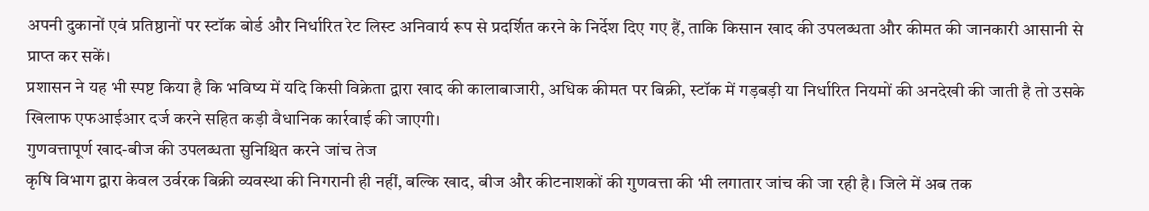अपनी दुकानों एवं प्रतिष्ठानों पर स्टॉक बोर्ड और निर्धारित रेट लिस्ट अनिवार्य रूप से प्रदर्शित करने के निर्देश दिए गए हैं, ताकि किसान खाद की उपलब्धता और कीमत की जानकारी आसानी से प्राप्त कर सकें।
प्रशासन ने यह भी स्पष्ट किया है कि भविष्य में यदि किसी विक्रेता द्वारा खाद की कालाबाजारी, अधिक कीमत पर बिक्री, स्टॉक में गड़बड़ी या निर्धारित नियमों की अनदेखी की जाती है तो उसके खिलाफ एफआईआर दर्ज करने सहित कड़ी वैधानिक कार्रवाई की जाएगी।
गुणवत्तापूर्ण खाद-बीज की उपलब्धता सुनिश्चित करने जांच तेज
कृषि विभाग द्वारा केवल उर्वरक बिक्री व्यवस्था की निगरानी ही नहीं, बल्कि खाद, बीज और कीटनाशकों की गुणवत्ता की भी लगातार जांच की जा रही है। जिले में अब तक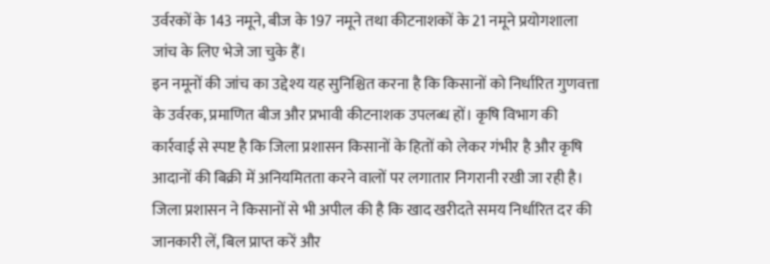उर्वरकों के 143 नमूने, बीज के 197 नमूने तथा कीटनाशकों के 21 नमूने प्रयोगशाला जांच के लिए भेजे जा चुके हैं।
इन नमूनों की जांच का उद्देश्य यह सुनिश्चित करना है कि किसानों को निर्धारित गुणवत्ता के उर्वरक, प्रमाणित बीज और प्रभावी कीटनाशक उपलब्ध हों। कृषि विभाग की कार्रवाई से स्पष्ट है कि जिला प्रशासन किसानों के हितों को लेकर गंभीर है और कृषि आदानों की बिक्री में अनियमितता करने वालों पर लगातार निगरानी रखी जा रही है।
जिला प्रशासन ने किसानों से भी अपील की है कि खाद खरीदते समय निर्धारित दर की जानकारी लें, बिल प्राप्त करें और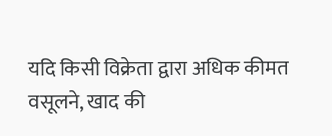यदि किसी विक्रेता द्वारा अधिक कीमत वसूलने, खाद की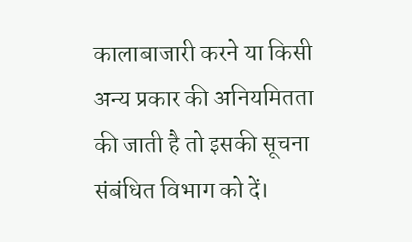कालाबाजारी करने या किसी अन्य प्रकार की अनियमितता की जाती है तो इसकी सूचना संबंधित विभाग को दें।